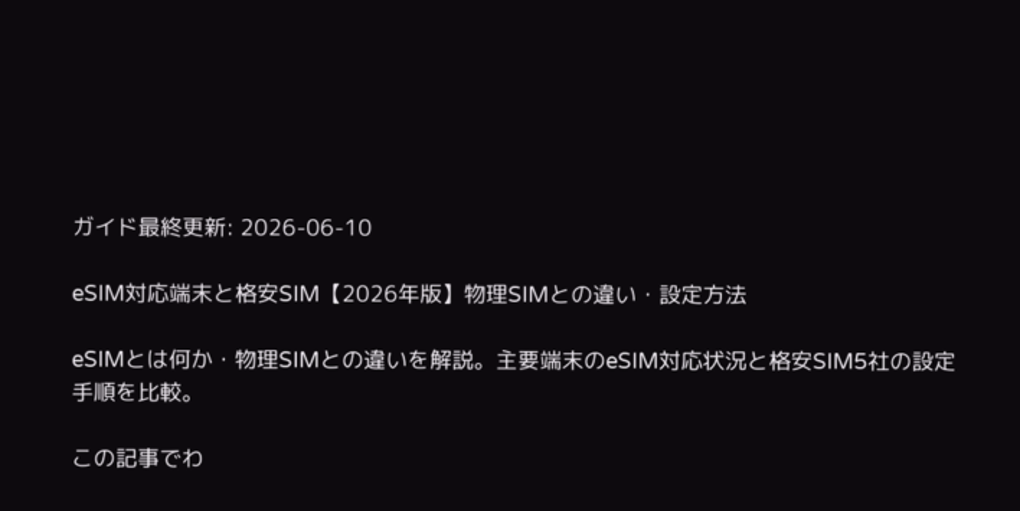ガイド最終更新: 2026-06-10

eSIM対応端末と格安SIM【2026年版】物理SIMとの違い・設定方法

eSIMとは何か・物理SIMとの違いを解説。主要端末のeSIM対応状況と格安SIM5社の設定手順を比較。

この記事でわ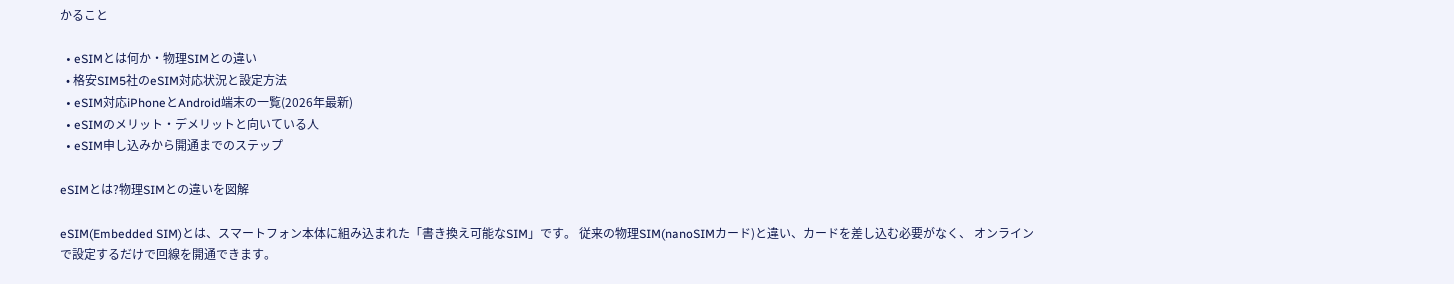かること

  • eSIMとは何か・物理SIMとの違い
  • 格安SIM5社のeSIM対応状況と設定方法
  • eSIM対応iPhoneとAndroid端末の一覧(2026年最新)
  • eSIMのメリット・デメリットと向いている人
  • eSIM申し込みから開通までのステップ

eSIMとは?物理SIMとの違いを図解

eSIM(Embedded SIM)とは、スマートフォン本体に組み込まれた「書き換え可能なSIM」です。 従来の物理SIM(nanoSIMカード)と違い、カードを差し込む必要がなく、 オンラインで設定するだけで回線を開通できます。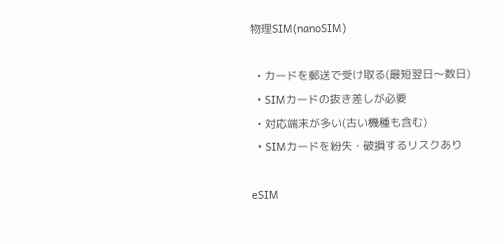物理SIM(nanoSIM)

  • カードを郵送で受け取る(最短翌日〜数日)
  • SIMカードの抜き差しが必要
  • 対応端末が多い(古い機種も含む)
  • SIMカードを紛失・破損するリスクあり

eSIM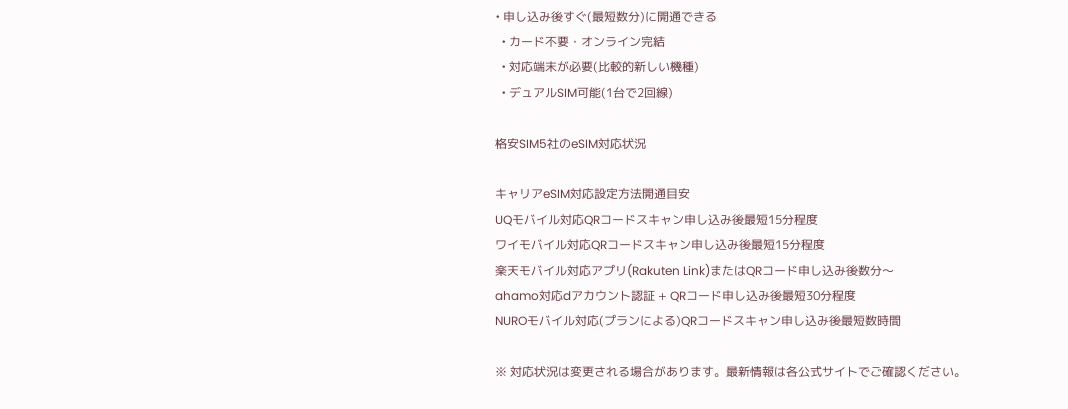• 申し込み後すぐ(最短数分)に開通できる
  • カード不要・オンライン完結
  • 対応端末が必要(比較的新しい機種)
  • デュアルSIM可能(1台で2回線)

格安SIM5社のeSIM対応状況

キャリアeSIM対応設定方法開通目安
UQモバイル対応QRコードスキャン申し込み後最短15分程度
ワイモバイル対応QRコードスキャン申し込み後最短15分程度
楽天モバイル対応アプリ(Rakuten Link)またはQRコード申し込み後数分〜
ahamo対応dアカウント認証 + QRコード申し込み後最短30分程度
NUROモバイル対応(プランによる)QRコードスキャン申し込み後最短数時間

※ 対応状況は変更される場合があります。最新情報は各公式サイトでご確認ください。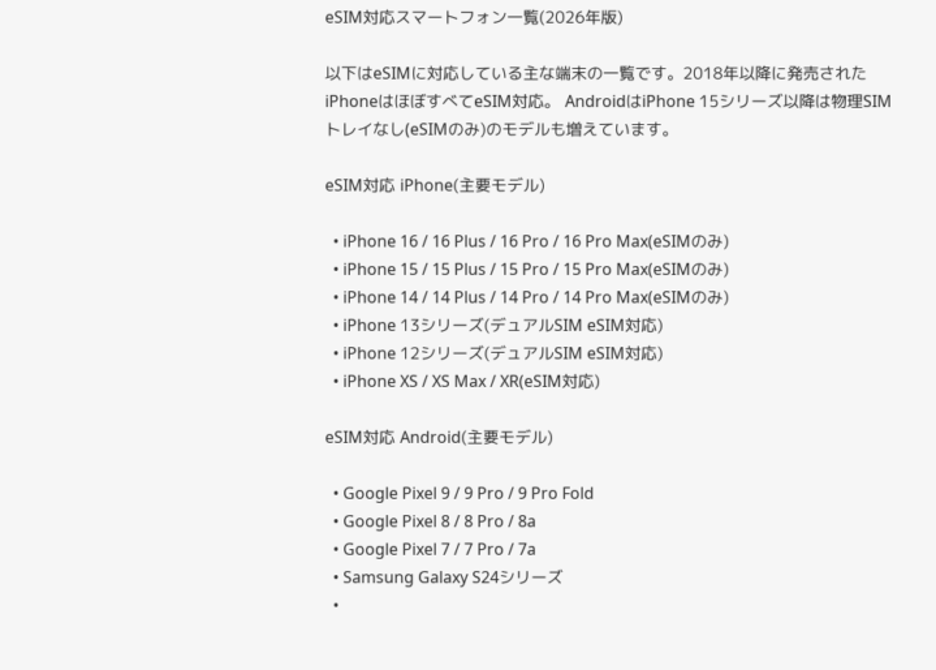eSIM対応スマートフォン一覧(2026年版)

以下はeSIMに対応している主な端末の一覧です。2018年以降に発売されたiPhoneはほぼすべてeSIM対応。 AndroidはiPhone 15シリーズ以降は物理SIMトレイなし(eSIMのみ)のモデルも増えています。

eSIM対応 iPhone(主要モデル)

  • iPhone 16 / 16 Plus / 16 Pro / 16 Pro Max(eSIMのみ)
  • iPhone 15 / 15 Plus / 15 Pro / 15 Pro Max(eSIMのみ)
  • iPhone 14 / 14 Plus / 14 Pro / 14 Pro Max(eSIMのみ)
  • iPhone 13シリーズ(デュアルSIM eSIM対応)
  • iPhone 12シリーズ(デュアルSIM eSIM対応)
  • iPhone XS / XS Max / XR(eSIM対応)

eSIM対応 Android(主要モデル)

  • Google Pixel 9 / 9 Pro / 9 Pro Fold
  • Google Pixel 8 / 8 Pro / 8a
  • Google Pixel 7 / 7 Pro / 7a
  • Samsung Galaxy S24シリーズ
  •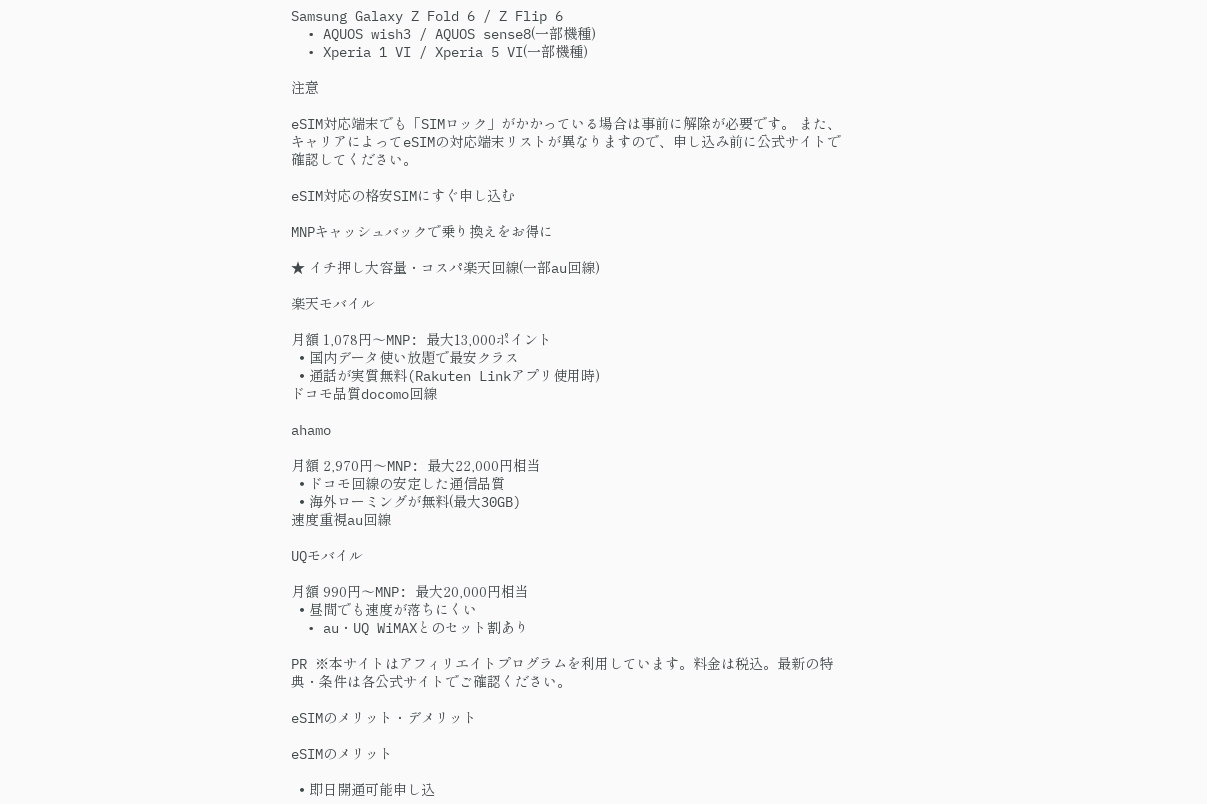Samsung Galaxy Z Fold 6 / Z Flip 6
  • AQUOS wish3 / AQUOS sense8(一部機種)
  • Xperia 1 VI / Xperia 5 VI(一部機種)

注意

eSIM対応端末でも「SIMロック」がかかっている場合は事前に解除が必要です。 また、キャリアによってeSIMの対応端末リストが異なりますので、申し込み前に公式サイトで確認してください。

eSIM対応の格安SIMにすぐ申し込む

MNPキャッシュバックで乗り換えをお得に

★ イチ押し大容量・コスパ楽天回線(一部au回線)

楽天モバイル

月額 1,078円〜MNP: 最大13,000ポイント
  • 国内データ使い放題で最安クラス
  • 通話が実質無料(Rakuten Linkアプリ使用時)
ドコモ品質docomo回線

ahamo

月額 2,970円〜MNP: 最大22,000円相当
  • ドコモ回線の安定した通信品質
  • 海外ローミングが無料(最大30GB)
速度重視au回線

UQモバイル

月額 990円〜MNP: 最大20,000円相当
  • 昼間でも速度が落ちにくい
  • au・UQ WiMAXとのセット割あり

PR ※本サイトはアフィリエイトプログラムを利用しています。料金は税込。最新の特典・条件は各公式サイトでご確認ください。

eSIMのメリット・デメリット

eSIMのメリット

  • 即日開通可能申し込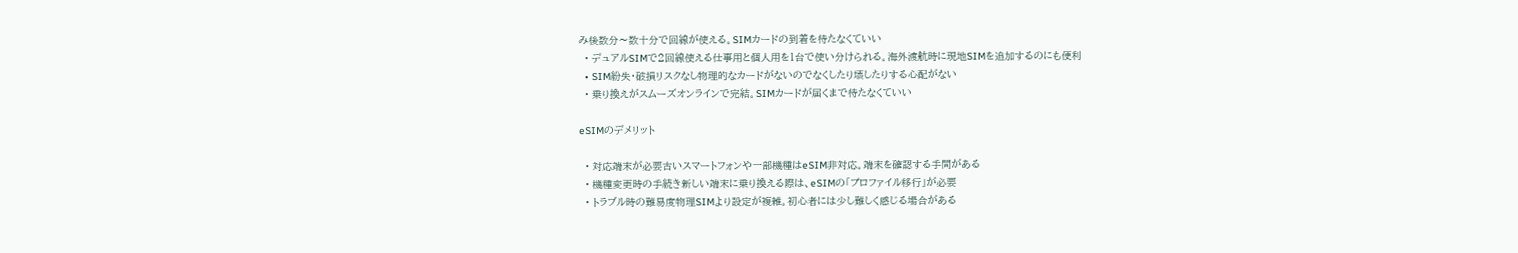み後数分〜数十分で回線が使える。SIMカードの到着を待たなくていい
  • デュアルSIMで2回線使える仕事用と個人用を1台で使い分けられる。海外渡航時に現地SIMを追加するのにも便利
  • SIM紛失・破損リスクなし物理的なカードがないのでなくしたり壊したりする心配がない
  • 乗り換えがスムーズオンラインで完結。SIMカードが届くまで待たなくていい

eSIMのデメリット

  • 対応端末が必要古いスマートフォンや一部機種はeSIM非対応。端末を確認する手間がある
  • 機種変更時の手続き新しい端末に乗り換える際は、eSIMの「プロファイル移行」が必要
  • トラブル時の難易度物理SIMより設定が複雑。初心者には少し難しく感じる場合がある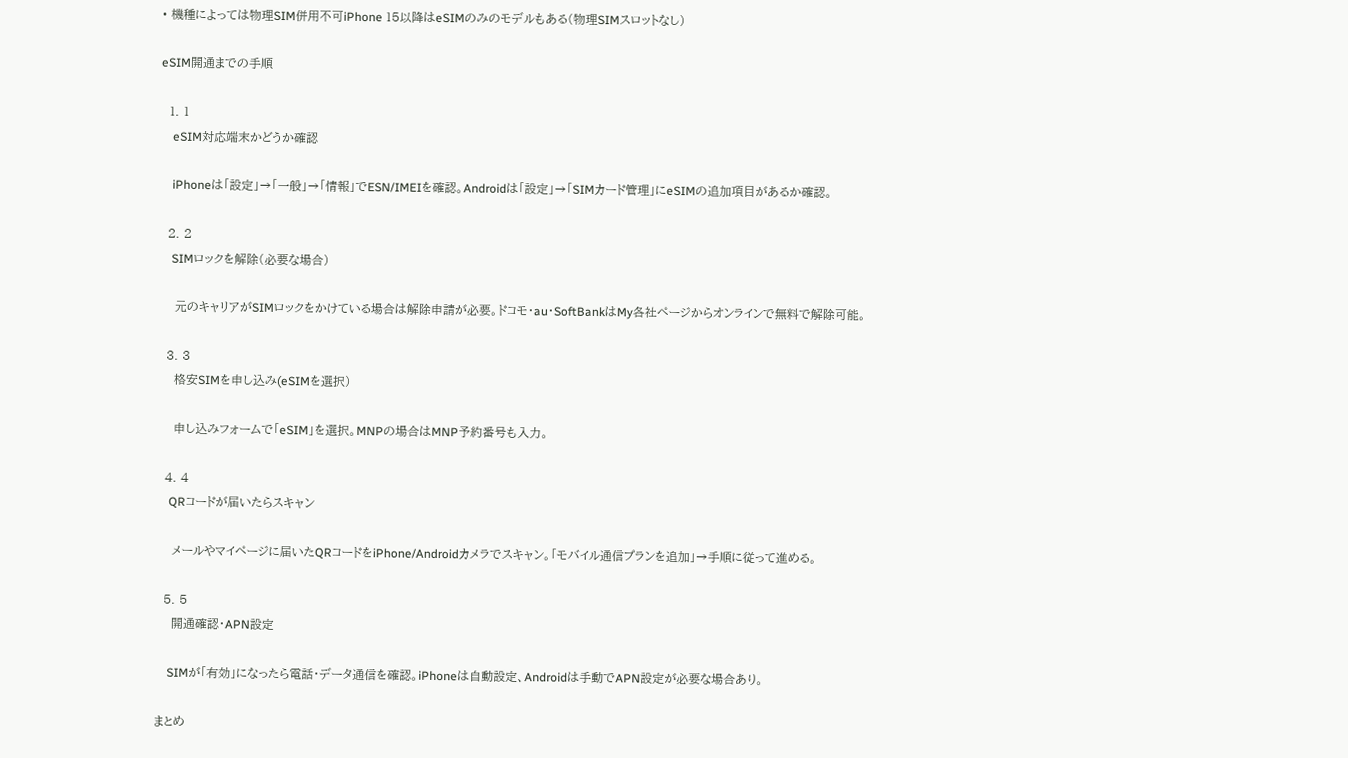• 機種によっては物理SIM併用不可iPhone 15以降はeSIMのみのモデルもある(物理SIMスロットなし)

eSIM開通までの手順

  1. 1
    eSIM対応端末かどうか確認

    iPhoneは「設定」→「一般」→「情報」でESN/IMEIを確認。Androidは「設定」→「SIMカード管理」にeSIMの追加項目があるか確認。

  2. 2
    SIMロックを解除(必要な場合)

    元のキャリアがSIMロックをかけている場合は解除申請が必要。ドコモ・au・SoftBankはMy各社ページからオンラインで無料で解除可能。

  3. 3
    格安SIMを申し込み(eSIMを選択)

    申し込みフォームで「eSIM」を選択。MNPの場合はMNP予約番号も入力。

  4. 4
    QRコードが届いたらスキャン

    メールやマイページに届いたQRコードをiPhone/Androidカメラでスキャン。「モバイル通信プランを追加」→手順に従って進める。

  5. 5
    開通確認・APN設定

    SIMが「有効」になったら電話・データ通信を確認。iPhoneは自動設定、Androidは手動でAPN設定が必要な場合あり。

まとめ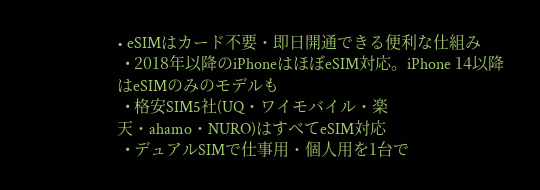• eSIMはカード不要・即日開通できる便利な仕組み
  • 2018年以降のiPhoneはほぼeSIM対応。iPhone 14以降はeSIMのみのモデルも
  • 格安SIM5社(UQ・ワイモバイル・楽天・ahamo・NURO)はすべてeSIM対応
  • デュアルSIMで仕事用・個人用を1台で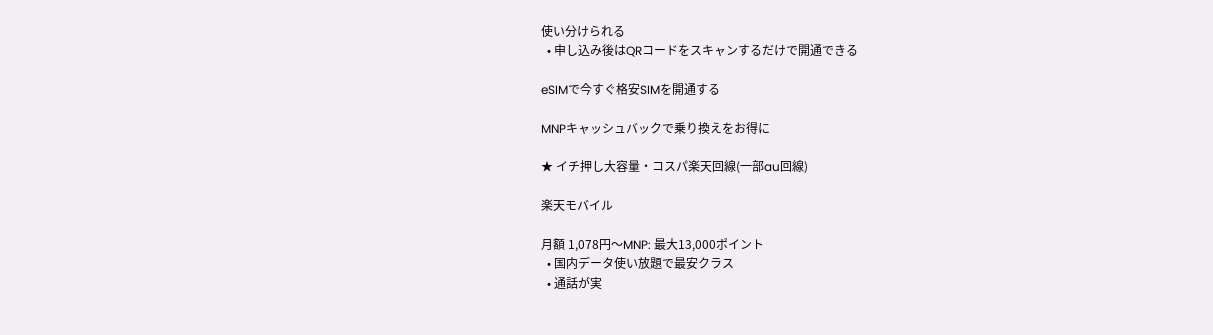使い分けられる
  • 申し込み後はQRコードをスキャンするだけで開通できる

eSIMで今すぐ格安SIMを開通する

MNPキャッシュバックで乗り換えをお得に

★ イチ押し大容量・コスパ楽天回線(一部au回線)

楽天モバイル

月額 1,078円〜MNP: 最大13,000ポイント
  • 国内データ使い放題で最安クラス
  • 通話が実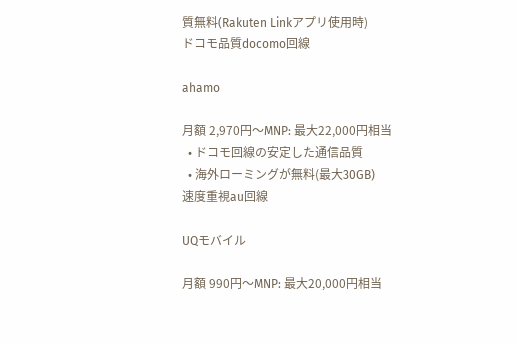質無料(Rakuten Linkアプリ使用時)
ドコモ品質docomo回線

ahamo

月額 2,970円〜MNP: 最大22,000円相当
  • ドコモ回線の安定した通信品質
  • 海外ローミングが無料(最大30GB)
速度重視au回線

UQモバイル

月額 990円〜MNP: 最大20,000円相当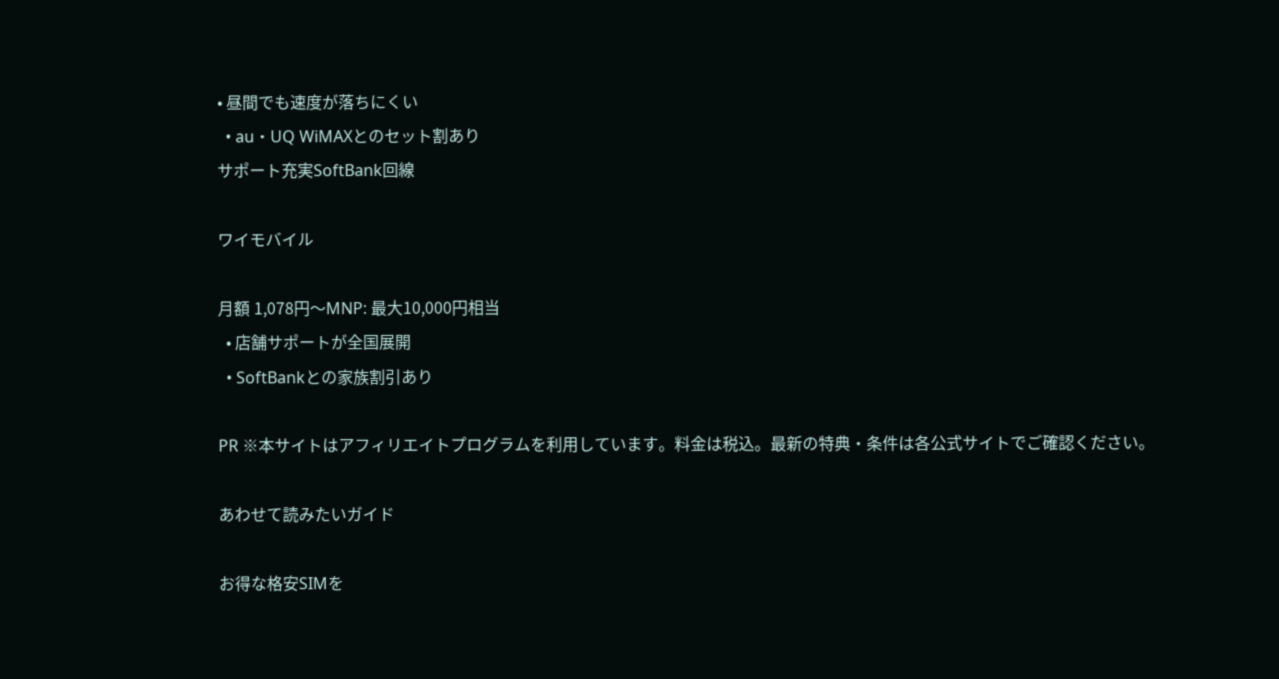• 昼間でも速度が落ちにくい
  • au・UQ WiMAXとのセット割あり
サポート充実SoftBank回線

ワイモバイル

月額 1,078円〜MNP: 最大10,000円相当
  • 店舗サポートが全国展開
  • SoftBankとの家族割引あり

PR ※本サイトはアフィリエイトプログラムを利用しています。料金は税込。最新の特典・条件は各公式サイトでご確認ください。

あわせて読みたいガイド

お得な格安SIMを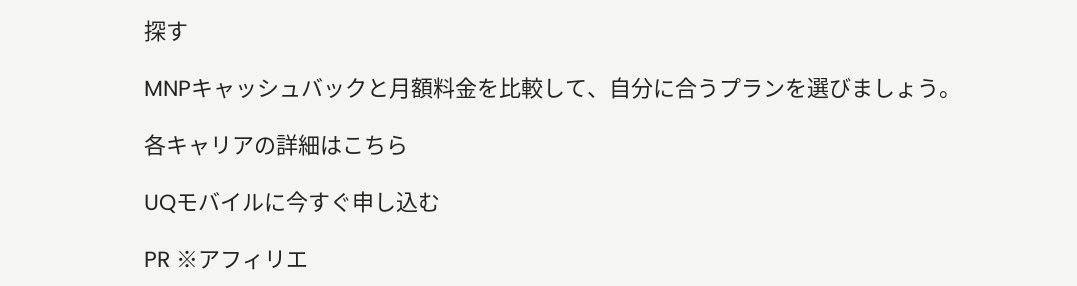探す

MNPキャッシュバックと月額料金を比較して、自分に合うプランを選びましょう。

各キャリアの詳細はこちら

UQモバイルに今すぐ申し込む

PR ※アフィリエ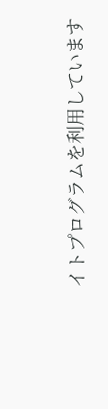イトプログラムを利用しています